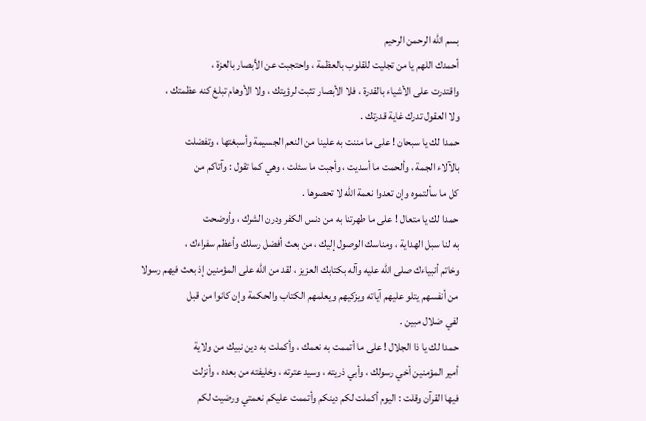بسم الله الرحمن الرحيم
أحمدك اللهم يا من تجليت للقلوب بالعظمة ، واحتجبت عن الأبصار بالعزة ،
واقتدرت على الأشياء بالقدرة ، فلا الأبصار تثبت لرؤيتك ، ولا الأوهام تبلغ كنه عظمتك ،
ولا العقول تدرك غاية قدرتك .
حمدا لك يا سبحان ! على ما مننت به علينا من النعم الجسيمة وأسبغتها ، وتفضلت
بالآلاء الجمة ، وألحمت ما أسديت ، وأجبت ما سئلت ، وهي كما تقول : وآتاكم من
كل ما سألتموه وإن تعدوا نعمة الله لا تحصوها .
حمدا لك يا متعال ! على ما طهرتنا به من دنس الكفر ودرن الشرك ، وأوضحت
به لنا سبل الهداية ، ومناسك الوصول إليك ، من بعث أفضل رسلك وأعظم سفراءك ،
وخاتم أنبياءك صلى الله عليه وآله بكتابك العزيز ، لقد من الله على المؤمنين إذ بعث فيهم رسولا
من أنفسهم يتلو عليهم آياته ويزكيهم ويعلمهم الكتاب والحكمة وإن كانوا من قبل
لفي ضلال مبين .
حمدا لك يا ذا الجلال ! على ما أتممت به نعمك ، وأكملت به دين نبيك من ولاية
أمير المؤمنين أخي رسولك ، وأبي ذريته ، وسيد عترته ، وخليفته من بعده ، وأنزلت
فيها القرآن وقلت : اليوم أكملت لكم دينكم وأتممت عليكم نعمتي ورضيت لكم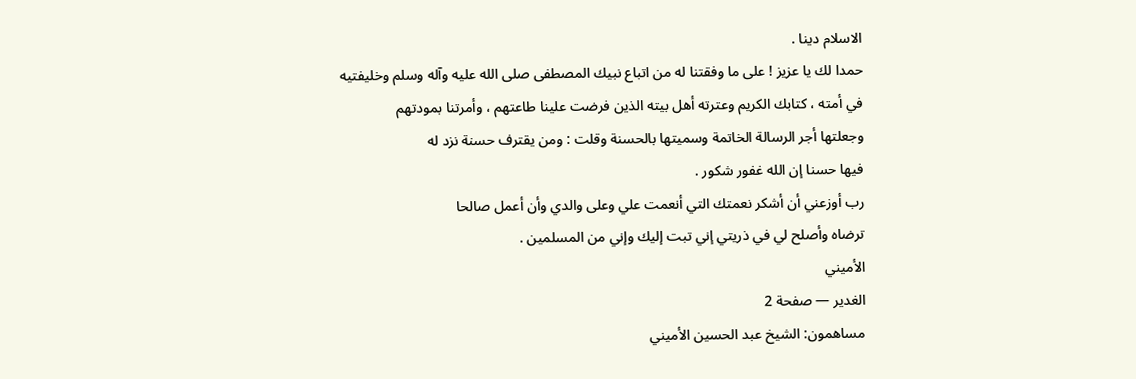الاسلام دينا .
حمدا لك يا عزيز ! على ما وفقتنا له من اتباع نبيك المصطفى صلى الله عليه وآله وسلم وخليفتيه
في أمته ، كتابك الكريم وعترته أهل بيته الذين فرضت علينا طاعتهم ، وأمرتنا بمودتهم
وجعلتها أجر الرسالة الخاتمة وسميتها بالحسنة وقلت : ومن يقترف حسنة نزد له
فيها حسنا إن الله غفور شكور .
رب أوزعني أن أشكر نعمتك التي أنعمت علي وعلى والدي وأن أعمل صالحا
ترضاه وأصلح لي في ذريتي إني تبت إليك وإني من المسلمين .
الأميني
الغدير — صفحة 2
مساهمون: الشيخ عبد الحسين الأميني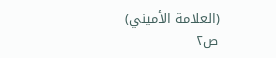(العلامة الأميني)
ص٢